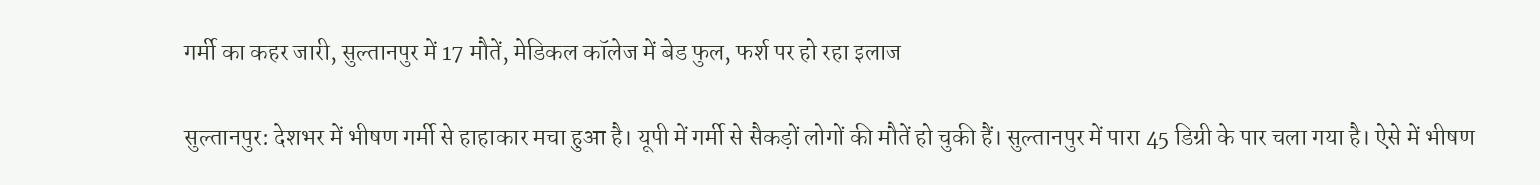गर्मी का कहर जारी, सुल्तानपुर में 17 मौतें, मेडिकल कॉलेज में बेड फुल, फर्श पर हो रहा इलाज

सुल्तानपुर: देशभर में भीषण गर्मी से हाहाकार मचा हुआ है। यूपी में गर्मी से सैकड़ों लोगों की मौतें हो चुकी हैं। सुल्तानपुर में पारा 45 डिग्री के पार चला गया है। ऐसे में भीषण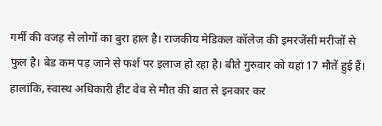गर्मी की वजह से लोगों का बुरा हाल है। राजकीय मेडिकल कॉलेज की इमरजेंसी मरीजों से फुल है। बेड कम पड़ जाने से फर्श पर इलाज हो रहा है। बीते गुरुवार को यहां 17 मौतें हुई हैं। हालांकि, स्वास्थ अधिकारी हीट वेव से मौत की बात से इनकार कर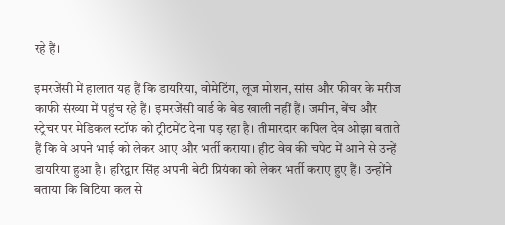रहे हैं।

इमरजेंसी में हालात यह हैं कि डायरिया, वोमेटिंग, लूज मोशन, सांस और फीवर के मरीज काफी संख्या में पहुंच रहे हैं। इमरजेंसी वार्ड के बेड खाली नहीं हैं। जमीन, बेंच और स्ट्रेचर पर मेडिकल स्टॉफ को ट्रीटमेंट देना पड़ रहा है। तीमारदार कपिल देव ओझा बताते हैं कि वे अपने भाई को लेकर आए और भर्ती कराया। हीट वेव की चपेट में आने से उन्हें डायरिया हुआ है। हरिद्वार सिंह अपनी बेटी प्रियंका को लेकर भर्ती कराए हुए हैं। उन्होंने बताया कि बिटिया कल से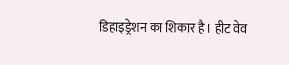डिहाइड्रेशन का शिकार है। हीट वेव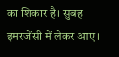का शिकार है। सुबह इमरजेंसी में लेकर आए।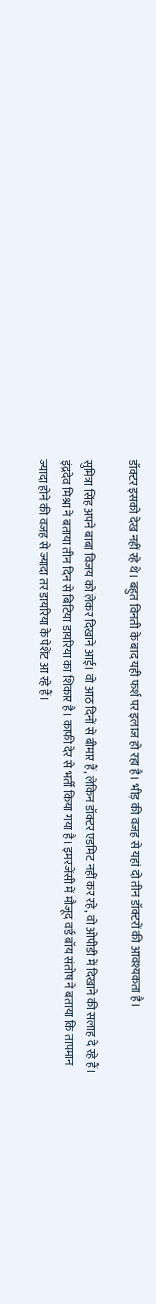डॉक्टर इसको देख नहीं रहे थे। बहुत विनती के बाद यही फर्श पर इलाज हो रहा है। भीड़ की वजह से यहां दो तीन डॉक्टरों की आवश्यकता है।

सुमित्रा सिंह अपने बाबा विजय को लेकर दिखाने आई। वो आठ दिनों से बीमार हैं, लेकिन डॉक्टर एडमिट नहीं कर रहे, वो ओपीडी में दिखाने की सलाह दे रहे हैं। इंद्रदेव मिश्रा ने बताया तीन दिन से बिटिया डायरिया का शिकार है। काफी देर से भर्ती किया गया है। इमरजेंसी में मौजूद वर्ड बॉय संतोष ने बताया कि तापमान ज्यादा होने की वजह से ज्यादा तर डायरिया के पेशेंट आ रहे हैं।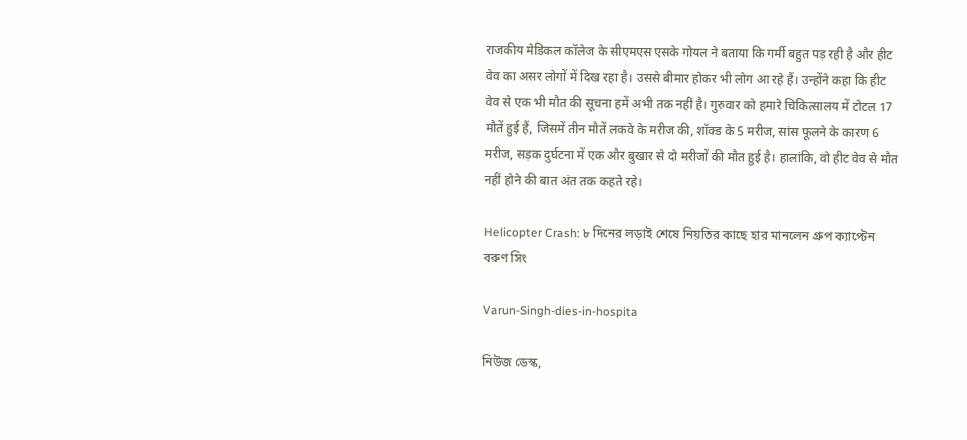राजकीय मेडिकल कॉलेज के सीएमएस एसके गोयल ने बताया कि गर्मी बहुत पड़ रही है और हीट वेव का असर लोगों में दिख रहा है। उससे बीमार होकर भी लोग आ रहे हैं। उन्होंने कहा कि हीट वेव से एक भी मौत की सूचना हमें अभी तक नहीं है। गुरुवार को हमारे चिकित्सालय में टोटल 17 मौतें हुई हैं, जिसमें तीन मौतें लकवे के मरीज की, शॉक्ड के 5 मरीज, सांस फूलने के कारण 6 मरीज, सड़क दुर्घटना में एक और बुखार से दो मरीजों की मौत हुई है। हालांकि, वो हीट वेव से मौत नहीं होने की बात अंत तक कहते रहे।

Helicopter Crash: ৮ দিনের লড়াই শেষে নিয়তির কাছে হার মানলেন গ্রুপ ক্যাপ্টেন বরুণ সিং

Varun-Singh-dies-in-hospita

নিউজ ডেস্ক,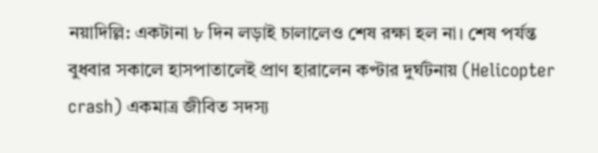নয়াদিল্লি: একটানা ৮ দিন লড়াই চালালেও শেষ রক্ষা হল না। শেষ পর্যন্ত বুধবার সকালে হাসপাতালেই প্রাণ হারালেন কপ্টার দুর্ঘটনায় (Helicopter crash) একমাত্র জীবিত সদস্য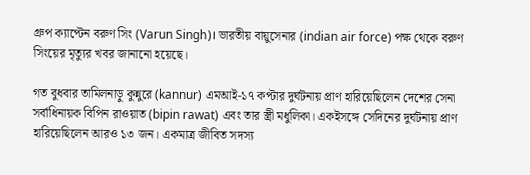গ্রুপ ক্যাপ্টেন বরুণ সিং (Varun Singh)। ভারতীয় বায়ুসেনার (indian air force) পক্ষ থেকে বরুণ সিংয়ের মৃত্যুর খবর জানানো হয়েছে।

গত বুধবার তামিলনাড়ু কুন্নুরে (kannur) এমআই-১৭ কপ্টার দুর্ঘটনায় প্রাণ হারিয়েছিলেন দেশের সেনা সর্বাধিনায়ক বিপিন রাওয়াত (bipin rawat) এবং তার স্ত্রী মধুলিকা। একইসঙ্গে সেদিনের দুর্ঘটনায় প্রাণ হারিয়েছিলেন আরও ১৩ জন। একমাত্র জীবিত সদস্য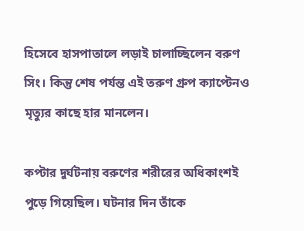হিসেবে হাসপাতালে লড়াই চালাচ্ছিলেন বরুণ সিং। কিন্তু শেষ পর্যন্ত এই তরুণ গ্রুপ ক্যাপ্টেনও মৃত্যুর কাছে হার মানলেন।

কপ্টার দুর্ঘটনায় বরুণের শরীরের অধিকাংশই পুড়ে গিয়েছিল। ঘটনার দিন তাঁকে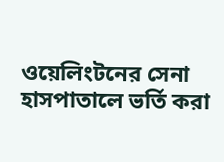ওয়েলিংটনের সেনা হাসপাতালে ভর্তি করা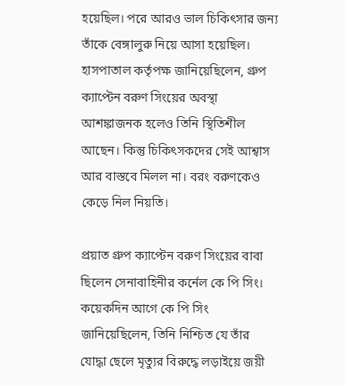হয়েছিল। পরে আরও ভাল চিকিৎসার জন্য তাঁকে বেঙ্গালুরু নিয়ে আসা হয়েছিল। হাসপাতাল কর্তৃপক্ষ জানিয়েছিলেন, গ্রুপ ক্যাপ্টেন বরুণ সিংয়ের অবস্থা আশঙ্কাজনক হলেও তিনি স্থিতিশীল আছেন। কিন্তু চিকিৎসকদের সেই আশ্বাস আর বাস্তবে মিলল না। বরং বরুণকেও কেড়ে নিল নিয়তি।

প্রয়াত গ্রুপ ক্যাপ্টেন বরুণ সিংয়ের বাবা ছিলেন সেনাবাহিনীর কর্নেল কে পি সিং। কয়েকদিন আগে কে পি সিং জানিয়েছিলেন, তিনি নিশ্চিত যে তাঁর যোদ্ধা ছেলে মৃত্যুর বিরুদ্ধে লড়াইয়ে জয়ী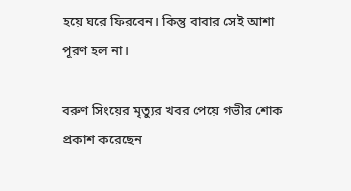হয়ে ঘরে ফিরবেন। কিন্তু বাবার সেই আশা পূরণ হল না।

বরুণ সিংয়ের মৃত্যুর খবর পেয়ে গভীর শোক প্রকাশ করেছেন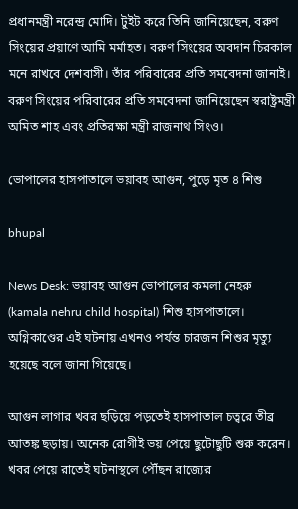প্রধানমন্ত্রী নরেন্দ্র মোদি। টুইট করে তিনি জানিয়েছেন, বরুণ সিংয়ের প্রয়াণে আমি মর্মাহত। বরুণ সিংয়ের অবদান চিরকাল মনে রাখবে দেশবাসী। তাঁর পরিবারের প্রতি সমবেদনা জানাই। বরুণ সিংয়ের পরিবারের প্রতি সমবেদনা জানিয়েছেন স্বরাষ্ট্রমন্ত্রী অমিত শাহ এবং প্রতিরক্ষা মন্ত্রী রাজনাথ সিংও।

ভোপালের হাসপাতালে ভয়াবহ আগুন, পুড়ে মৃত ৪ শিশু

bhupal

News Desk: ভয়াবহ আগুন ভোপালের কমলা নেহরু (kamala nehru child hospital) শিশু হাসপাতালে। অগ্নিকাণ্ডের এই ঘটনায় এখনও পর্যন্ত চারজন শিশুর মৃত্যু হয়েছে বলে জানা গিয়েছে।

আগুন লাগার খবর ছড়িয়ে পড়তেই হাসপাতাল চত্বরে তীব্র আতঙ্ক ছড়ায়। অনেক রোগীই ভয় পেয়ে ছুটোছুটি শুরু করেন। খবর পেয়ে রাতেই ঘটনাস্থলে পৌঁছন রাজ্যের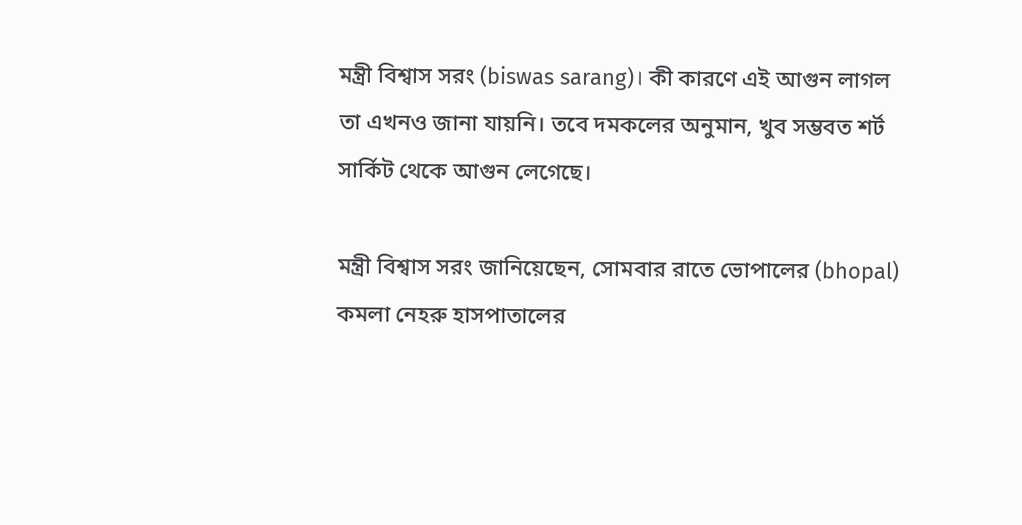মন্ত্রী বিশ্বাস সরং (biswas sarang)। কী কারণে এই আগুন লাগল তা এখনও জানা যায়নি। তবে দমকলের অনুমান, খুব সম্ভবত শর্ট সার্কিট থেকে আগুন লেগেছে।

মন্ত্রী বিশ্বাস সরং জানিয়েছেন, সোমবার রাতে ভোপালের (bhopal) কমলা নেহরু হাসপাতালের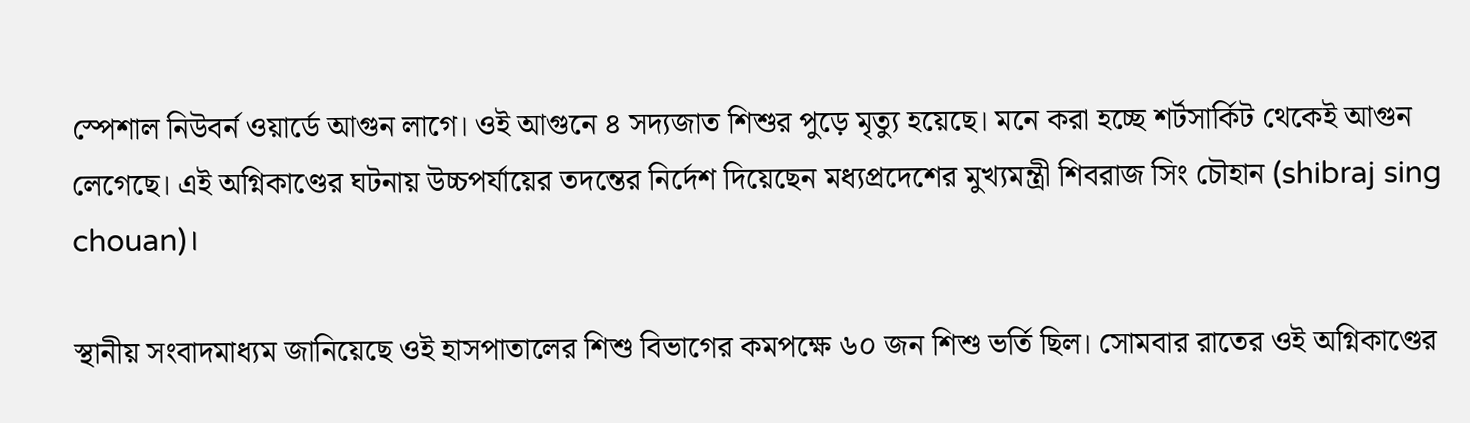স্পেশাল নিউবর্ন ওয়ার্ডে আগুন লাগে। ওই আগুনে ৪ সদ্যজাত শিশুর পুড়ে মৃত্যু হয়েছে। মনে করা হচ্ছে শর্টসার্কিট থেকেই আগুন লেগেছে। এই অগ্নিকাণ্ডের ঘটনায় উচ্চপর্যায়ের তদন্তের নির্দেশ দিয়েছেন মধ্যপ্রদেশের মুখ্যমন্ত্রী শিবরাজ সিং চৌহান (shibraj sing chouan)।

স্থানীয় সংবাদমাধ্যম জানিয়েছে ওই হাসপাতালের শিশু বিভাগের কমপক্ষে ৬০ জন শিশু ভর্তি ছিল। সোমবার রাতের ওই অগ্নিকাণ্ডের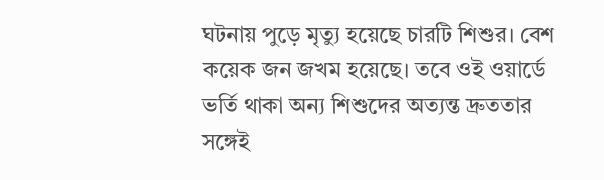ঘটনায় পুড়ে মৃত্যু হয়েছে চারটি শিশুর। বেশ কয়েক জন জখম হয়েছে। তবে ওই ওয়ার্ডে ভর্তি থাকা অন্য শিশুদের অত্যন্ত দ্রুততার সঙ্গেই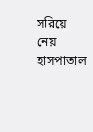সরিয়ে নেয় হাসপাতাল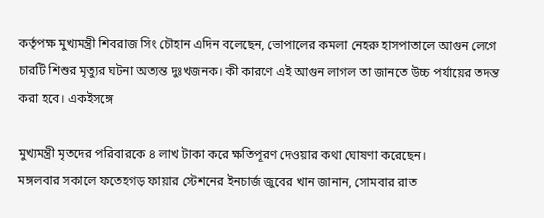কর্তৃপক্ষ মুখ্যমন্ত্রী শিবরাজ সিং চৌহান এদিন বলেছেন, ভোপালের কমলা নেহরু হাসপাতালে আগুন লেগে চারটি শিশুর মৃত্যুর ঘটনা অত্যন্ত দুঃখজনক। কী কারণে এই আগুন লাগল তা জানতে উচ্চ পর্যায়ের তদন্ত করা হবে। একইসঙ্গে

মুখ্যমন্ত্রী মৃতদের পরিবারকে ৪ লাখ টাকা করে ক্ষতিপূরণ দেওয়ার কথা ঘোষণা করেছেন।
মঙ্গলবার সকালে ফতেহগড় ফায়ার স্টেশনের ইনচার্জ জুবের খান জানান, সোমবার রাত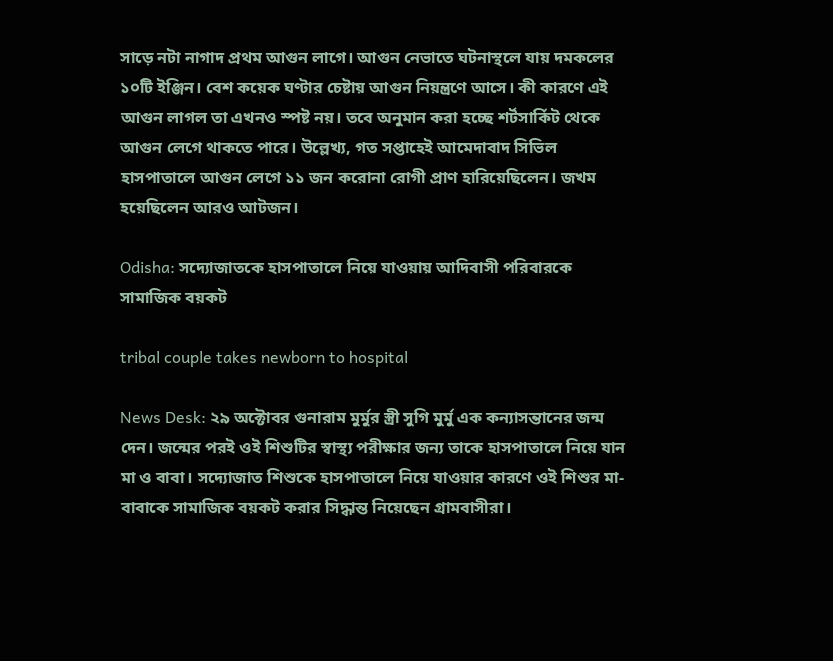সাড়ে নটা নাগাদ প্রথম আগুন লাগে। আগুন নেভাতে ঘটনাস্থলে যায় দমকলের ১০টি ইঞ্জিন। বেশ কয়েক ঘণ্টার চেষ্টায় আগুন নিয়ন্ত্রণে আসে। কী কারণে এই আগুন লাগল তা এখনও স্পষ্ট নয়। তবে অনুমান করা হচ্ছে শর্টসার্কিট থেকে আগুন লেগে থাকতে পারে। উল্লেখ্য, গত সপ্তাহেই আমেদাবাদ সিভিল হাসপাতালে আগুন লেগে ১১ জন করোনা রোগী প্রাণ হারিয়েছিলেন। জখম হয়েছিলেন আরও আটজন।

Odisha: সদ্যোজাতকে হাসপাতালে নিয়ে যাওয়ায় আদিবাসী পরিবারকে সামাজিক বয়কট

tribal couple takes newborn to hospital

News Desk: ২৯ অক্টোবর গুনারাম মুর্মুর স্ত্রী সুগি মুর্মু এক কন্যাসন্তানের জন্ম দেন। জন্মের পরই ওই শিশুটির স্বাস্থ্য পরীক্ষার জন্য তাকে হাসপাতালে নিয়ে যান মা ও বাবা। সদ্যোজাত শিশুকে হাসপাতালে নিয়ে যাওয়ার কারণে ওই শিশুর মা-বাবাকে সামাজিক বয়কট করার সিদ্ধান্ত নিয়েছেন গ্রামবাসীরা।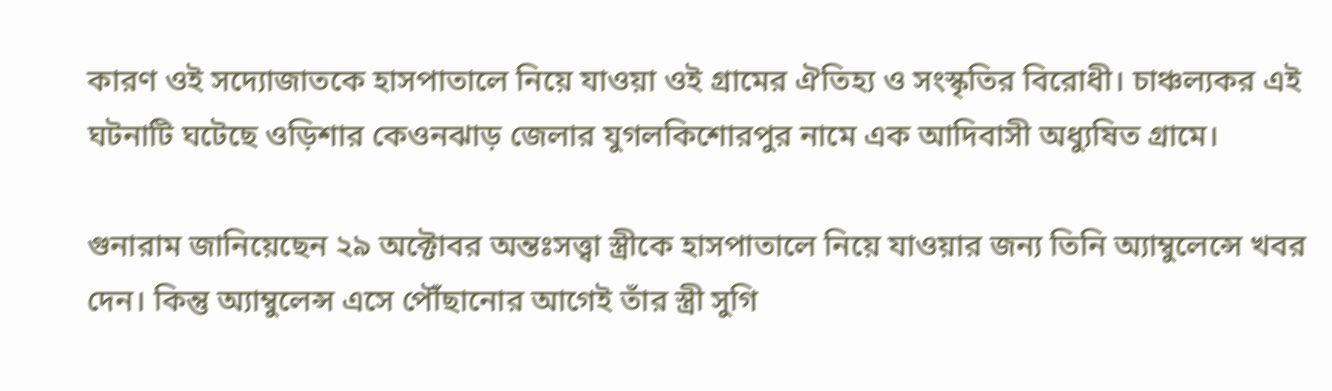কারণ ওই সদ্যোজাতকে হাসপাতালে নিয়ে যাওয়া ওই গ্রামের ঐতিহ্য ও সংস্কৃতির বিরোধী। চাঞ্চল্যকর এই ঘটনাটি ঘটেছে ওড়িশার কেওনঝাড় জেলার যুগলকিশোরপুর নামে এক আদিবাসী অধ্যুষিত গ্রামে।

গুনারাম জানিয়েছেন ২৯ অক্টোবর অন্তঃসত্ত্বা স্ত্রীকে হাসপাতালে নিয়ে যাওয়ার জন্য তিনি অ্যাম্বুলেন্সে খবর দেন। কিন্তু অ্যাম্বুলেন্স এসে পৌঁছানোর আগেই তাঁর স্ত্রী সুগি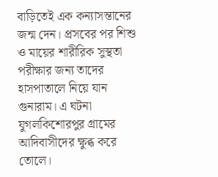বাড়িতেই এক কন্যাসন্তানের জন্ম দেন। প্রসবের পর শিশু ও মায়ের শারীরিক সুস্থতা পরীক্ষার জন্য তাদের হাসপাতালে নিয়ে যান গুনারাম। এ ঘটনা যুগলকিশোরপুর গ্রামের আদিবাসীদের ক্ষুব্ধ করে তোলে।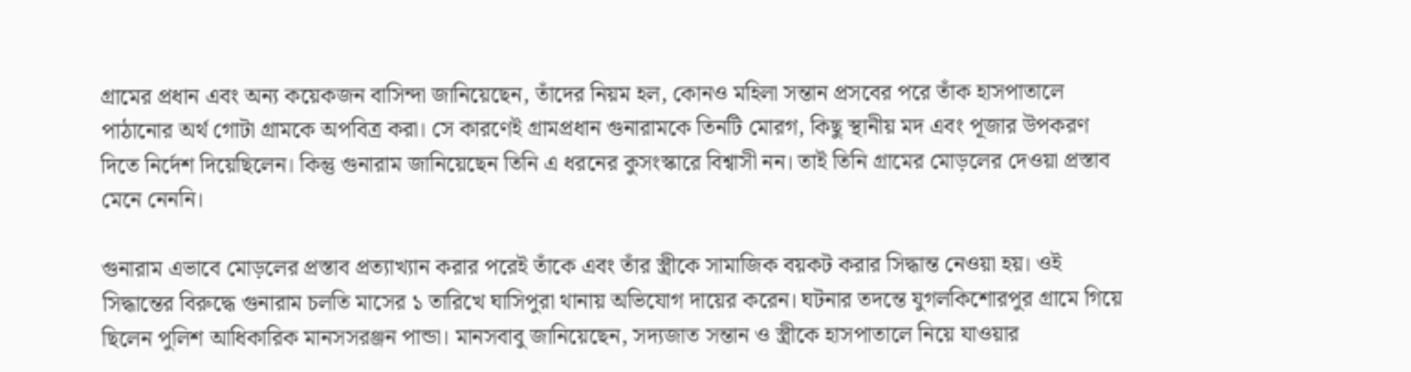গ্রামের প্রধান এবং অন্য কয়েকজন বাসিন্দা জানিয়েছেন, তাঁদের নিয়ম হল, কোনও মহিলা সন্তান প্রসবের পরে তাঁক হাসপাতালে পাঠানোর অর্থ গোটা গ্রামকে অপবিত্র করা। সে কারণেই গ্রামপ্রধান গুনারামকে তিনটি মোরগ, কিছু স্থানীয় মদ এবং পূজার উপকরণ দিতে নির্দেশ দিয়েছিলেন। কিন্তু গুনারাম জানিয়েছেন তিনি এ ধরনের কুসংস্কারে বিশ্বাসী নন। তাই তিনি গ্রামের মোড়লের দেওয়া প্রস্তাব মেনে নেননি।

গুনারাম এভাবে মোড়লের প্রস্তাব প্রত্যাখ্যান করার পরেই তাঁকে এবং তাঁর স্ত্রীকে সামাজিক বয়কট করার সিদ্ধান্ত নেওয়া হয়। ওই সিদ্ধান্তের বিরুদ্ধে গুনারাম চলতি মাসের ১ তারিখে ঘাসিপুরা থানায় অভিযোগ দায়ের করেন। ঘটনার তদন্তে যুগলকিশোরপুর গ্রামে গিয়ে ছিলেন পুলিশ আধিকারিক মানসসরঞ্জন পান্ডা। মানসবাবু জানিয়েছেন, সদ্যজাত সন্তান ও স্ত্রীকে হাসপাতালে নিয়ে যাওয়ার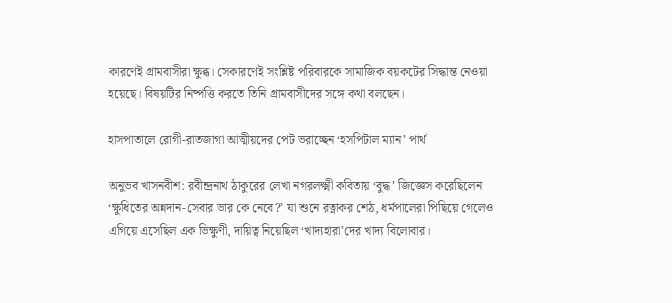কারণেই গ্রামবাসীরা ক্ষুব্ধ। সেকারণেই সংশ্লিষ্ট পরিবারকে সামাজিক বয়কটের সিদ্ধান্ত নেওয়া হয়েছে। বিষয়টির নিষ্পত্তি করতে তিনি গ্রামবাসীদের সঙ্গে কথা বলছেন।

হাসপাতালে রোগী-রাতজাগা আত্মীয়দের পেট ভরাচ্ছেন ‘হসপিটাল ম্যান’ পার্থ

অনুভব খাসনবীশ: রবীন্দ্রনাথ ঠাকুরের লেখা নগরলক্ষ্মী কবিতায় ‘বুদ্ধ’ জিজ্ঞেস করেছিলেন ‘ক্ষুধিতের অন্নদান-সেবার ভার কে নেবে?’ যা শুনে রত্নাকর শেঠ, ধর্মপালেরা পিছিয়ে গেলেও এগিয়ে এসেছিল এক ভিক্ষুণী, দায়িত্ব নিয়েছিল ‘খাদ্যহারা’দের খাদ্য বিলোবার।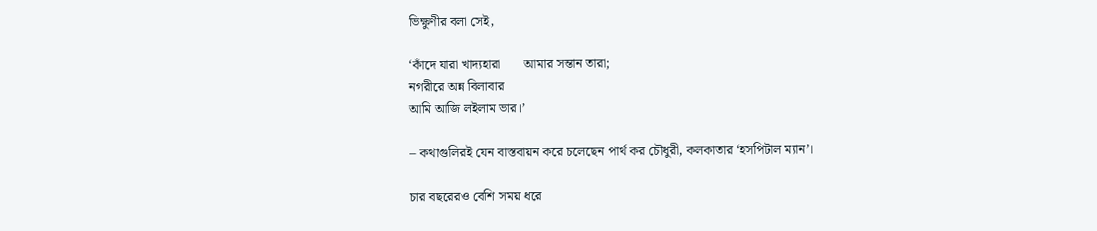ভিক্ষুণীর বলা সেই,

‘কাঁদে যারা খাদ্যহারা       আমার সন্তান তারা;
নগরীরে অন্ন বিলাবার
আমি আজি লইলাম ভার।’

– কথাগুলিরই যেন বাস্তবায়ন করে চলেছেন পার্থ কর চৌধুরী, কলকাতার ‘হসপিটাল ম্যান’।

চার বছরেরও বেশি সময় ধরে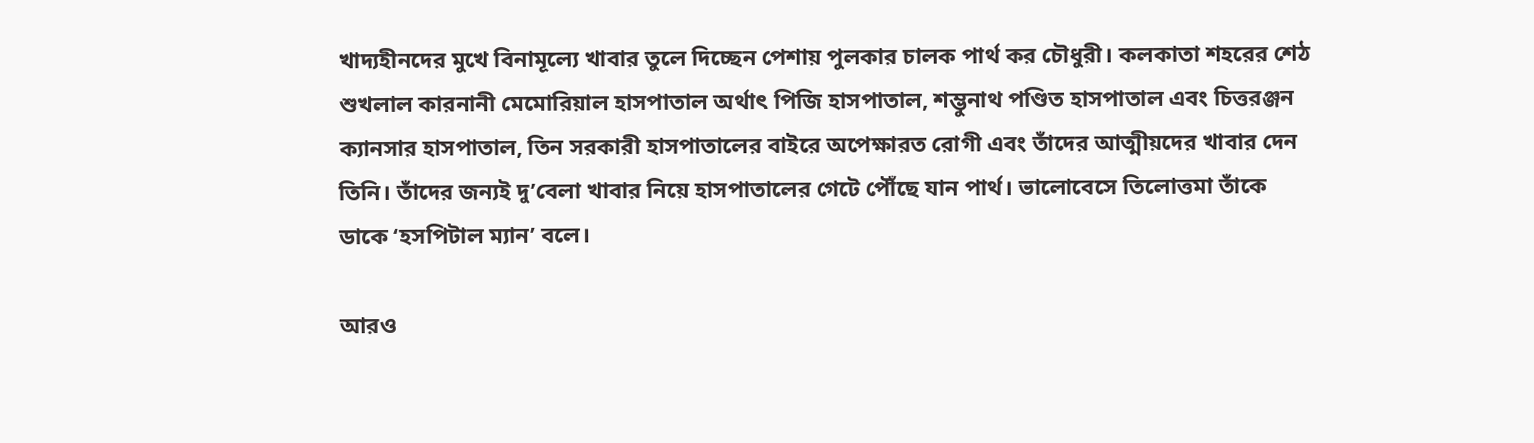খাদ্যহীনদের মুখে বিনামূল্যে খাবার তুলে দিচ্ছেন পেশায় পুলকার চালক পার্থ কর চৌধুরী। কলকাতা শহরের শেঠ শুখলাল কারনানী মেমোরিয়াল হাসপাতাল অর্থাৎ পিজি হাসপাতাল, শম্ভুনাথ পণ্ডিত হাসপাতাল এবং চিত্তরঞ্জন ক্যানসার হাসপাতাল, তিন সরকারী হাসপাতালের বাইরে অপেক্ষারত রোগী এবং তাঁদের আত্মীয়দের খাবার দেন তিনি। তাঁদের জন্যই দু’বেলা খাবার নিয়ে হাসপাতালের গেটে পৌঁছে যান পার্থ। ভালোবেসে তিলোত্তমা তাঁকে ডাকে ‘হসপিটাল ম্যান’ বলে।

আরও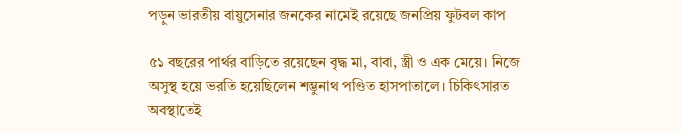পড়ুন ভারতীয় বায়ুসেনার জনকের নামেই রয়েছে জনপ্রিয় ফুটবল কাপ

৫১ বছরের পার্থর বাড়িতে রয়েছেন বৃদ্ধ মা, বাবা, স্ত্রী ও এক মেয়ে। নিজে অসুস্থ হয়ে ভরতি হয়েছিলেন শম্ভুনাথ পণ্ডিত হাসপাতালে। চিকিৎসারত অবস্থাতেই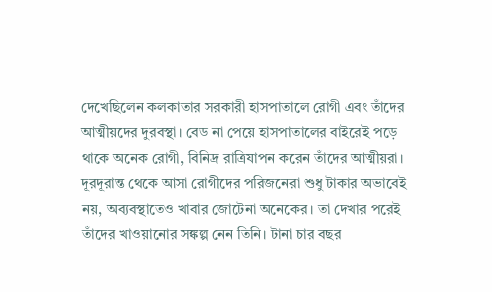দেখেছিলেন কলকাতার সরকারী হাসপাতালে রোগী এবং তাঁদের আত্মীয়দের দুরবস্থা। বেড না পেয়ে হাসপাতালের বাইরেই পড়ে থাকে অনেক রোগী, বিনিদ্র রাত্রিযাপন করেন তাঁদের আত্মীয়রা। দূরদূরান্ত থেকে আসা রোগীদের পরিজনেরা শুধু টাকার অভাবেই নয়, অব্যবস্থাতেও খাবার জোটেনা অনেকের। তা দেখার পরেই তাঁদের খাওয়ানোর সঙ্কল্প নেন তিনি। টানা চার বছর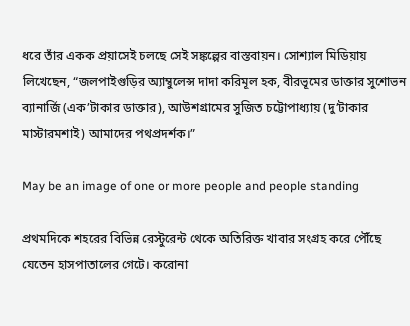ধরে তাঁর একক প্রয়াসেই চলছে সেই সঙ্কল্পের বাস্তবায়ন। সোশ্যাল মিডিয়ায় লিখেছেন, “জলপাইগুড়ির অ্যাম্বুলেন্স দাদা করিমূল হক, বীরভূমের ডাক্তার সুশোভন ব্যানার্জি (এক’টাকার ডাক্তার), আউশগ্রামের সুজিত চট্টোপাধ্যায় (দু’টাকার মাস্টারমশাই) আমাদের পথপ্রদর্শক।”

May be an image of one or more people and people standing

প্রথমদিকে শহরের বিভিন্ন রেস্টুরেন্ট থেকে অতিরিক্ত খাবার সংগ্রহ করে পৌঁছে যেতেন হাসপাতালের গেটে। করোনা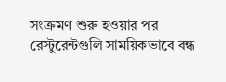সংক্রমণ শুরু হওয়ার পর রেস্টুরেন্টগুলি সাময়িকভাবে বন্ধ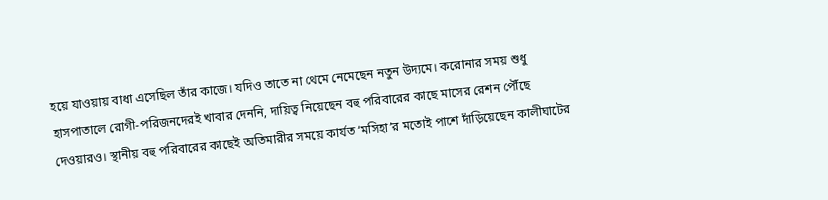হয়ে যাওয়ায় বাধা এসেছিল তাঁর কাজে। যদিও তাতে না থেমে নেমেছেন নতুন উদ্যমে। করোনার সময় শুধু হাসপাতালে রোগী-পরিজনদেরই খাবার দেননি, দায়িত্ব নিয়েছেন বহু পরিবারের কাছে মাসের রেশন পৌঁছে দেওয়ারও। স্থানীয় বহু পরিবারের কাছেই অতিমারীর সময়ে কার্যত ‘মসিহা’র মতোই পাশে দাঁড়িয়েছেন কালীঘাটের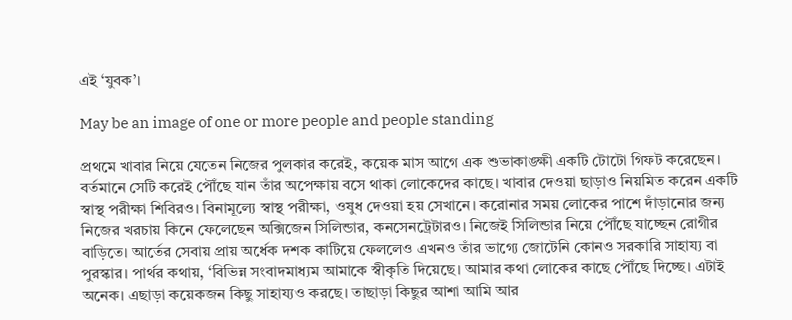এই ‘যুবক’।

May be an image of one or more people and people standing

প্রথমে খাবার নিয়ে যেতেন নিজের পুলকার করেই, কয়েক মাস আগে এক শুভাকাঙ্ক্ষী একটি টোটো গিফট করেছেন। বর্তমানে সেটি করেই পৌঁছে যান তাঁর অপেক্ষায় বসে থাকা লোকেদের কাছে। খাবার দেওয়া ছাড়াও নিয়মিত করেন একটি স্বাস্থ পরীক্ষা শিবিরও। বিনামূল্যে স্বাস্থ পরীক্ষা, ওষুধ দেওয়া হয় সেখানে। করোনার সময় লোকের পাশে দাঁড়ানোর জন্য নিজের খরচায় কিনে ফেলেছেন অক্সিজেন সিলিন্ডার, কনসেনট্রেটারও। নিজেই সিলিন্ডার নিয়ে পৌঁছে যাচ্ছেন রোগীর বাড়িতে। আর্তের সেবায় প্রায় অর্ধেক দশক কাটিয়ে ফেললেও এখনও তাঁর ভাগ্যে জোটেনি কোনও সরকারি সাহায্য বা পুরস্কার। পার্থর কথায়, ‘বিভিন্ন সংবাদমাধ্যম আমাকে স্বীকৃতি দিয়েছে। আমার কথা লোকের কাছে পৌঁছে দিচ্ছে। এটাই অনেক। এছাড়া কয়েকজন কিছু সাহায্যও করছে। তাছাড়া কিছুর আশা আমি আর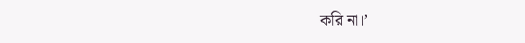করি না।’